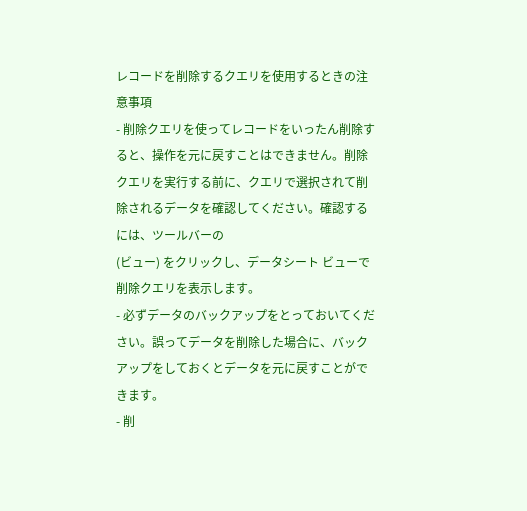レコードを削除するクエリを使用するときの注意事項
- 削除クエリを使ってレコードをいったん削除すると、操作を元に戻すことはできません。削除クエリを実行する前に、クエリで選択されて削除されるデータを確認してください。確認するには、ツールバーの
(ビュー) をクリックし、データシート ビューで削除クエリを表示します。
- 必ずデータのバックアップをとっておいてください。誤ってデータを削除した場合に、バックアップをしておくとデータを元に戻すことができます。
- 削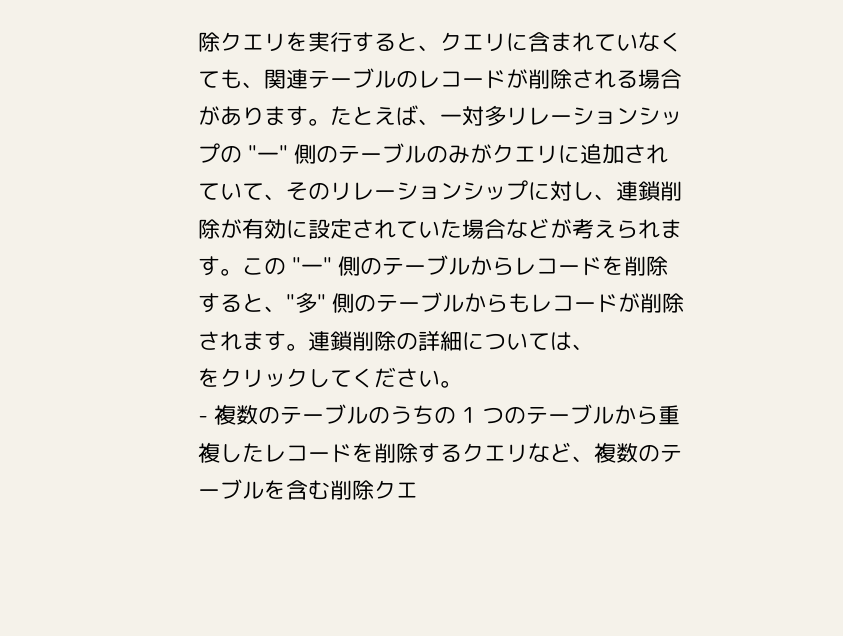除クエリを実行すると、クエリに含まれていなくても、関連テーブルのレコードが削除される場合があります。たとえば、一対多リレーションシップの "一" 側のテーブルのみがクエリに追加されていて、そのリレーションシップに対し、連鎖削除が有効に設定されていた場合などが考えられます。この "一" 側のテーブルからレコードを削除すると、"多" 側のテーブルからもレコードが削除されます。連鎖削除の詳細については、
をクリックしてください。
- 複数のテーブルのうちの 1 つのテーブルから重複したレコードを削除するクエリなど、複数のテーブルを含む削除クエ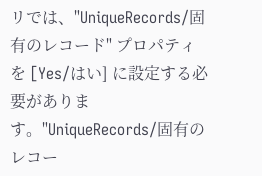リでは、"UniqueRecords/固有のレコード" プロパティを [Yes/はい] に設定する必要があります。"UniqueRecords/固有のレコー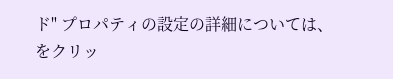ド" プロパティの設定の詳細については、
をクリッ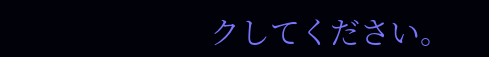クしてください。